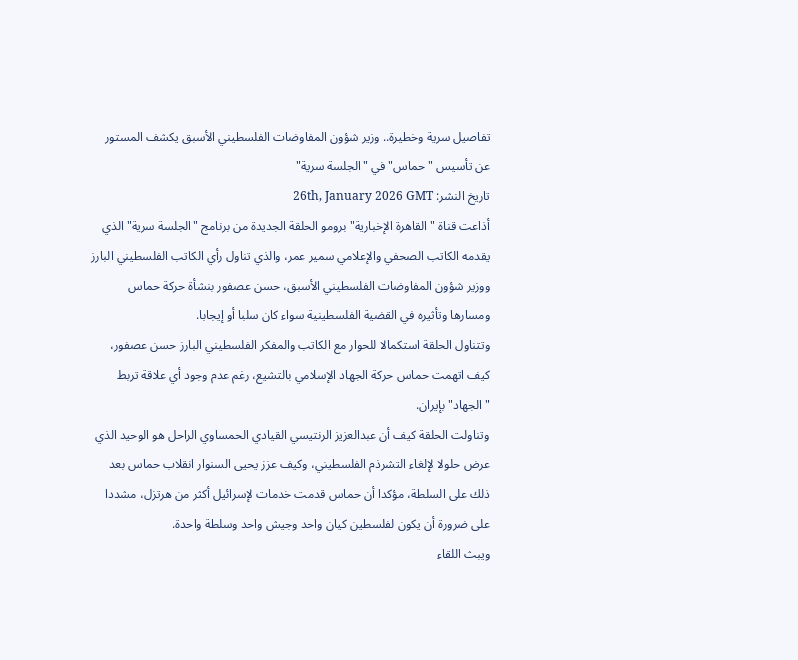تفاصيل سرية وخطيرة.. وزير شؤون المفاوضات الفلسطيني الأسبق يكشف المستور عن تأسيس "حماس" في "الجلسة سرية"
تاريخ النشر: 26th, January 2026 GMT
أذاعت قناة "القاهرة الإخبارية" برومو الحلقة الجديدة من برنامج "الجلسة سرية" الذي يقدمه الكاتب الصحفي والإعلامي سمير عمر، والذي تناول رأي الكاتب الفلسطيني البارز ووزير شؤون المفاوضات الفلسطيني الأسبق، حسن عصفور بنشأة حركة حماس ومسارها وتأثيره في القضية الفلسطينية سواء كان سلبا أو إيجابا.
وتتناول الحلقة استكمالا للحوار مع الكاتب والمفكر الفلسطيني البارز حسن عصفور، كيف اتهمت حماس حركة الجهاد الإسلامي بالتشيع، رغم عدم وجود أي علاقة تربط "الجهاد" بإيران.
وتناولت الحلقة كيف أن عبدالعزيز الرنتيسي القيادي الحمساوي الراحل هو الوحيد الذي عرض حلولا لإلغاء التشرذم الفلسطيني، وكيف عزز يحيى السنوار انقلاب حماس بعد ذلك على السلطة، مؤكدا أن حماس قدمت خدمات لإسرائيل أكثر من هرتزل، مشددا على ضرورة أن يكون لفلسطين كيان واحد وجيش واحد وسلطة واحدة.
ويبث اللقاء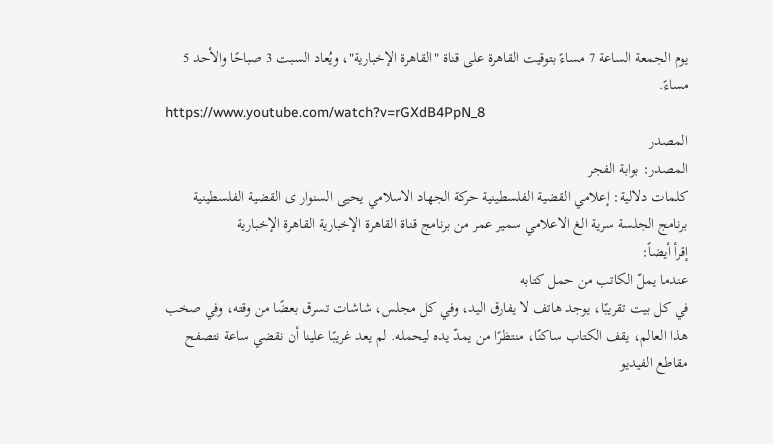يوم الجمعة الساعة 7 مساءً بتوقيت القاهرة على قناة "القاهرة الإخبارية"، ويُعاد السبت 3 صباحًا والأحد 5 مساءً.
https://www.youtube.com/watch?v=rGXdB4PpN_8
المصدر
المصدر: بوابة الفجر
كلمات دلالية: إعلامي القضية الفلسطينية حركة الجهاد الاسلامي يحيى السنوار ى القضية الفلسطينية برنامج الجلسة سرية الغ الاعلامي سمير عمر من برنامج قناة القاهرة الإخبارية القاهرة الإخبارية
إقرأ أيضاً:
عندما يملّ الكاتب من حمل كتابه
في كل بيت تقريبًا، يوجد هاتف لا يفارق اليد، وفي كل مجلس، شاشات تسرق بعضًا من وقته، وفي صخب هذا العالم، يقف الكتاب ساكنًا، منتظرًا من يمدّ يده ليحمله. لم يعد غريبًا علينا أن نقضي ساعة نتصفح مقاطع الفيديو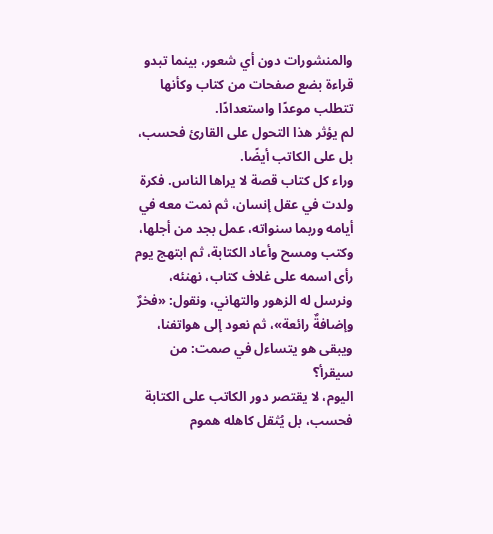والمنشورات دون أي شعور، بينما تبدو قراءة بضع صفحات من كتاب وكأنها تتطلب موعدًا واستعدادًا.
لم يؤثر هذا التحول على القارئ فحسب، بل على الكاتب أيضًا.
وراء كل كتاب قصة لا يراها الناس. فكرة ولدت في عقل إنسان، ثم نمت معه في أيامه وربما سنواته، عمل بجد من أجلها، وكتب ومسح وأعاد الكتابة، ثم ابتهج يوم رأى اسمه على غلاف كتاب، نهنئه، ونرسل له الزهور والتهاني، ونقول: «فخرٌ وإضافةٌ رائعة»، ثم نعود إلى هواتفنا، ويبقى هو يتساءل في صمت: من سيقرأ؟
اليوم، لا يقتصر دور الكاتب على الكتابة فحسب، بل يُثقل كاهله هموم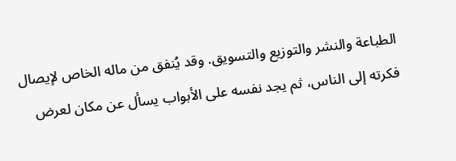الطباعة والنشر والتوزيع والتسويق. وقد يُنفق من ماله الخاص لإيصال فكرته إلى الناس، ثم يجد نفسه على الأبواب يسأل عن مكان لعرض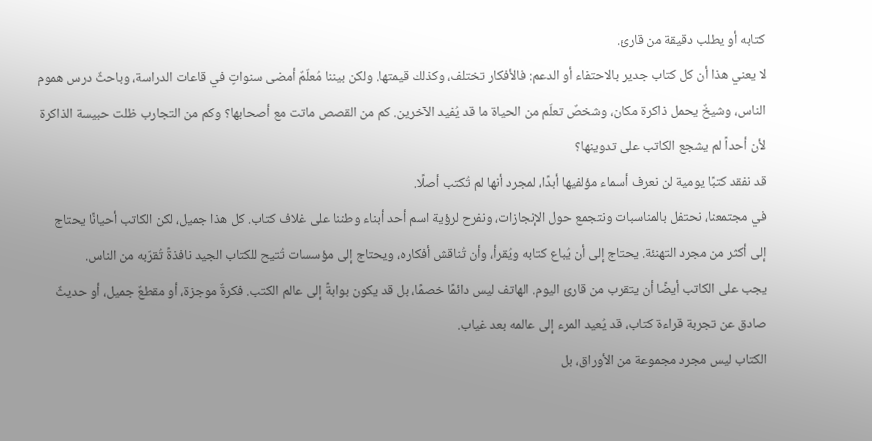كتابه أو يطلب دقيقة من قارئ.
لا يعني هذا أن كل كتاب جدير بالاحتفاء أو الدعم: فالأفكار تختلف، وكذلك قيمتها. ولكن بيننا مُعلّمٌ أمضى سنواتٍ في قاعات الدراسة، وباحثٌ درس هموم الناس، وشيخٌ يحمل ذاكرة مكان، وشخصٌ تعلّم من الحياة ما قد يُفيد الآخرين. كم من القصص ماتت مع أصحابها؟ وكم من التجارب ظلت حبيسة الذاكرة لأن أحداً لم يشجع الكاتب على تدوينها؟
قد نفقد كتبًا يومية لن نعرف أسماء مؤلفيها أبدًا، لمجرد أنها لم تُكتب أصلًا.
في مجتمعنا، نحتفل بالمناسبات ونتجمع حول الإنجازات، ونفرح لرؤية اسم أحد أبناء وطننا على غلاف كتاب. كل هذا جميل، لكن الكاتب أحيانًا يحتاج إلى أكثر من مجرد التهنئة. يحتاج إلى أن يُباع كتابه ويُقرأ، وأن تُناقش أفكاره، ويحتاج إلى مؤسسات تُتيح للكتاب الجيد نافذةً تُقرّبه من الناس.
يجب على الكاتب أيضًا أن يتقرب من قارئ اليوم. الهاتف ليس دائمًا خصمًا، بل قد يكون بوابةً إلى عالم الكتب. فكرةٌ موجزة، أو مقطعٌ جميل، أو حديثٌ صادق عن تجربة قراءة كتاب، قد يُعيد المرء إلى عالمه بعد غياب.
الكتاب ليس مجرد مجموعة من الأوراق، بل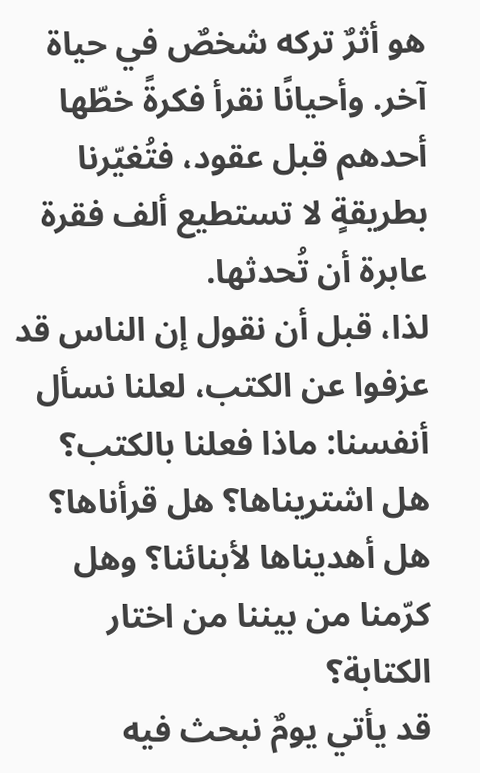هو أثرٌ تركه شخصٌ في حياة آخر. وأحيانًا نقرأ فكرةً خطّها أحدهم قبل عقود، فتُغيّرنا بطريقةٍ لا تستطيع ألف فقرة عابرة أن تُحدثها.
لذا، قبل أن نقول إن الناس قد عزفوا عن الكتب، لعلنا نسأل أنفسنا: ماذا فعلنا بالكتب؟ هل اشتريناها؟ هل قرأناها؟ هل أهديناها لأبنائنا؟ وهل كرّمنا من بيننا من اختار الكتابة؟
قد يأتي يومٌ نبحث فيه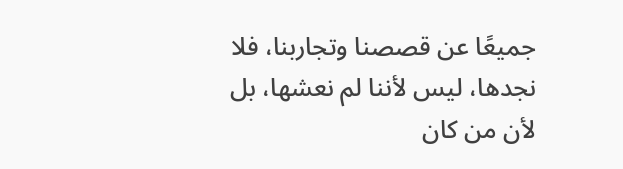جميعًا عن قصصنا وتجاربنا، فلا نجدها، ليس لأننا لم نعشها، بل لأن من كان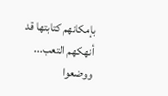بإمكانهم كتابتها قد أنهكهم التعب... ووضعوا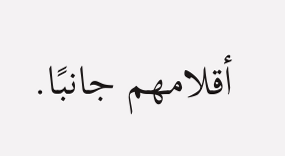أقلامهم جانبًا.